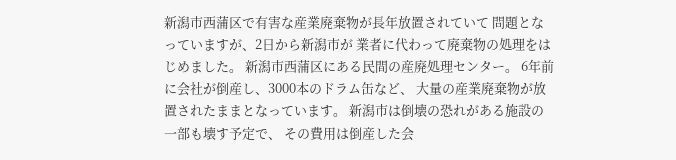新潟市西蒲区で有害な産業廃棄物が長年放置されていて 問題となっていますが、2日から新潟市が 業者に代わって廃棄物の処理をはじめました。 新潟市西蒲区にある民間の産廃処理センター。 6年前に会社が倒産し、3000本のドラム缶など、 大量の産業廃棄物が放置されたままとなっています。 新潟市は倒壊の恐れがある施設の一部も壊す予定で、 その費用は倒産した会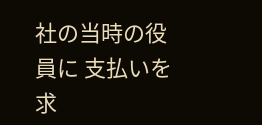社の当時の役員に 支払いを求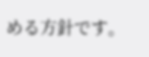める方針です。